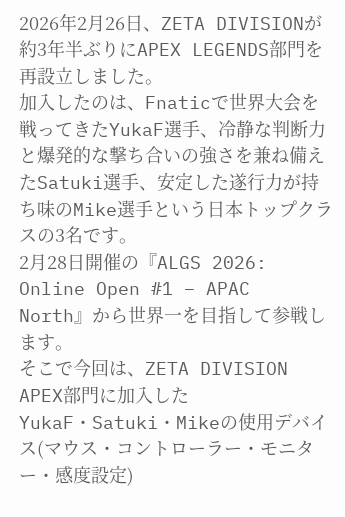2026年2月26日、ZETA DIVISIONが約3年半ぶりにAPEX LEGENDS部門を再設立しました。
加入したのは、Fnaticで世界大会を戦ってきたYukaF選手、冷静な判断力と爆発的な撃ち合いの強さを兼ね備えたSatuki選手、安定した遂行力が持ち味のMike選手という日本トップクラスの3名です。
2月28日開催の『ALGS 2026: Online Open #1 – APAC North』から世界一を目指して参戦します。
そこで今回は、ZETA DIVISION APEX部門に加入したYukaF・Satuki・Mikeの使用デバイス(マウス・コントローラー・モニター・感度設定)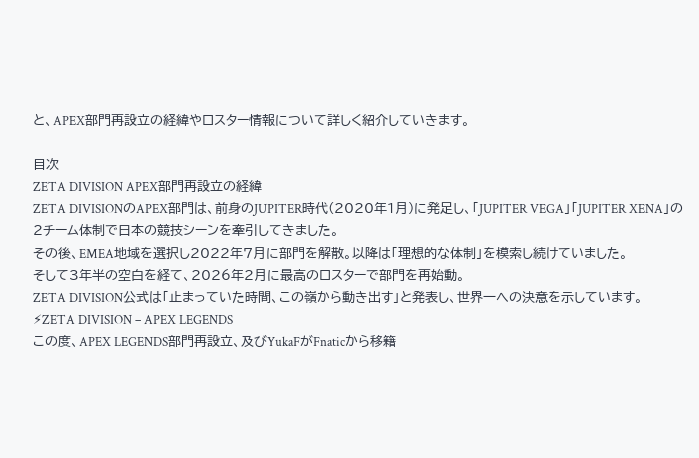と、APEX部門再設立の経緯やロスター情報について詳しく紹介していきます。

目次
ZETA DIVISION APEX部門再設立の経緯
ZETA DIVISIONのAPEX部門は、前身のJUPITER時代(2020年1月)に発足し、「JUPITER VEGA」「JUPITER XENA」の2チーム体制で日本の競技シーンを牽引してきました。
その後、EMEA地域を選択し2022年7月に部門を解散。以降は「理想的な体制」を模索し続けていました。
そして3年半の空白を経て、2026年2月に最高のロスターで部門を再始動。
ZETA DIVISION公式は「止まっていた時間、この嶺から動き出す」と発表し、世界一への決意を示しています。
⚡ZETA DIVISION – APEX LEGENDS
この度、APEX LEGENDS部門再設立、及びYukaFがFnaticから移籍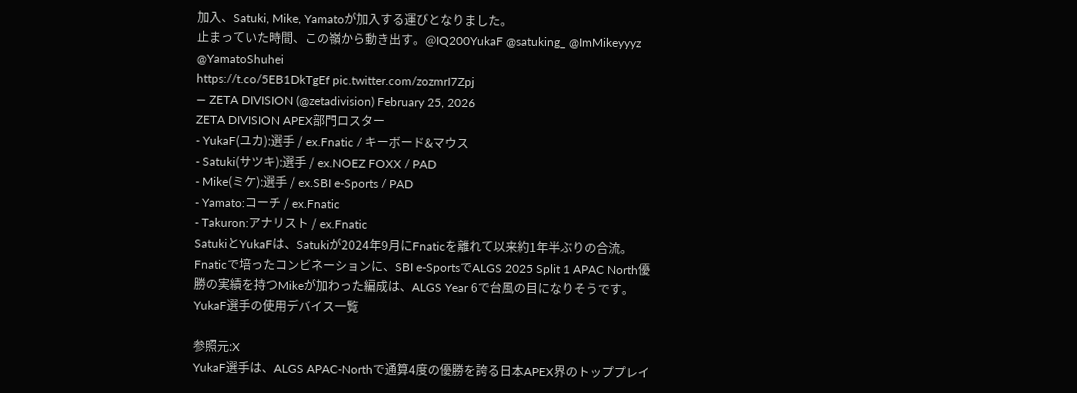加入、Satuki, Mike, Yamatoが加入する運びとなりました。
止まっていた時間、この嶺から動き出す。@IQ200YukaF @satuking_ @ImMikeyyyz @YamatoShuhei
https://t.co/5EB1DkTgEf pic.twitter.com/zozmrI7Zpj
— ZETA DIVISION (@zetadivision) February 25, 2026
ZETA DIVISION APEX部門ロスター
- YukaF(ユカ):選手 / ex.Fnatic / キーボード&マウス
- Satuki(サツキ):選手 / ex.NOEZ FOXX / PAD
- Mike(ミケ):選手 / ex.SBI e-Sports / PAD
- Yamato:コーチ / ex.Fnatic
- Takuron:アナリスト / ex.Fnatic
SatukiとYukaFは、Satukiが2024年9月にFnaticを離れて以来約1年半ぶりの合流。
Fnaticで培ったコンビネーションに、SBI e-SportsでALGS 2025 Split 1 APAC North優勝の実績を持つMikeが加わった編成は、ALGS Year 6で台風の目になりそうです。
YukaF選手の使用デバイス一覧

参照元:X
YukaF選手は、ALGS APAC-Northで通算4度の優勝を誇る日本APEX界のトッププレイ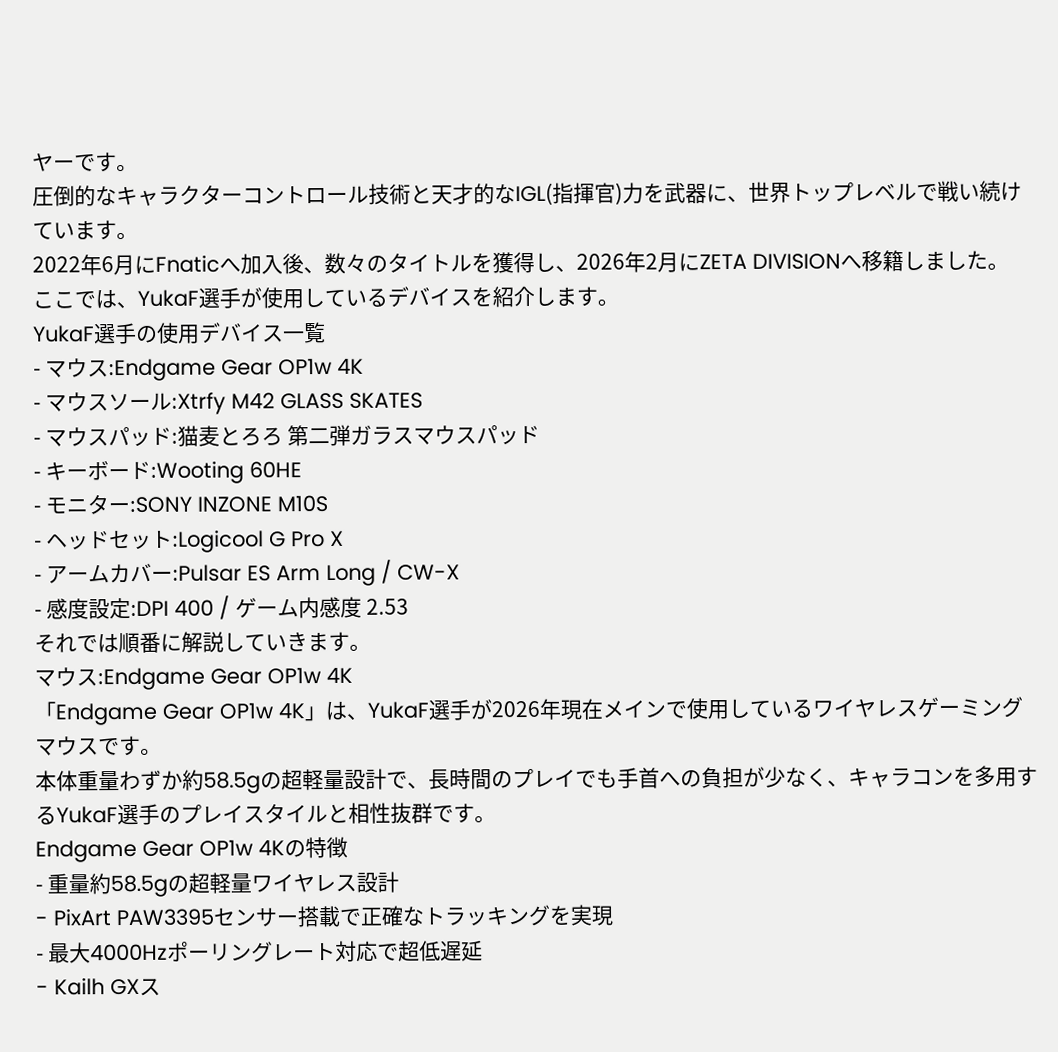ヤーです。
圧倒的なキャラクターコントロール技術と天才的なIGL(指揮官)力を武器に、世界トップレベルで戦い続けています。
2022年6月にFnaticへ加入後、数々のタイトルを獲得し、2026年2月にZETA DIVISIONへ移籍しました。
ここでは、YukaF選手が使用しているデバイスを紹介します。
YukaF選手の使用デバイス一覧
- マウス:Endgame Gear OP1w 4K
- マウスソール:Xtrfy M42 GLASS SKATES
- マウスパッド:猫麦とろろ 第二弾ガラスマウスパッド
- キーボード:Wooting 60HE
- モニター:SONY INZONE M10S
- ヘッドセット:Logicool G Pro X
- アームカバー:Pulsar ES Arm Long / CW-X
- 感度設定:DPI 400 / ゲーム内感度 2.53
それでは順番に解説していきます。
マウス:Endgame Gear OP1w 4K
「Endgame Gear OP1w 4K」は、YukaF選手が2026年現在メインで使用しているワイヤレスゲーミングマウスです。
本体重量わずか約58.5gの超軽量設計で、長時間のプレイでも手首への負担が少なく、キャラコンを多用するYukaF選手のプレイスタイルと相性抜群です。
Endgame Gear OP1w 4Kの特徴
- 重量約58.5gの超軽量ワイヤレス設計
- PixArt PAW3395センサー搭載で正確なトラッキングを実現
- 最大4000Hzポーリングレート対応で超低遅延
- Kailh GXス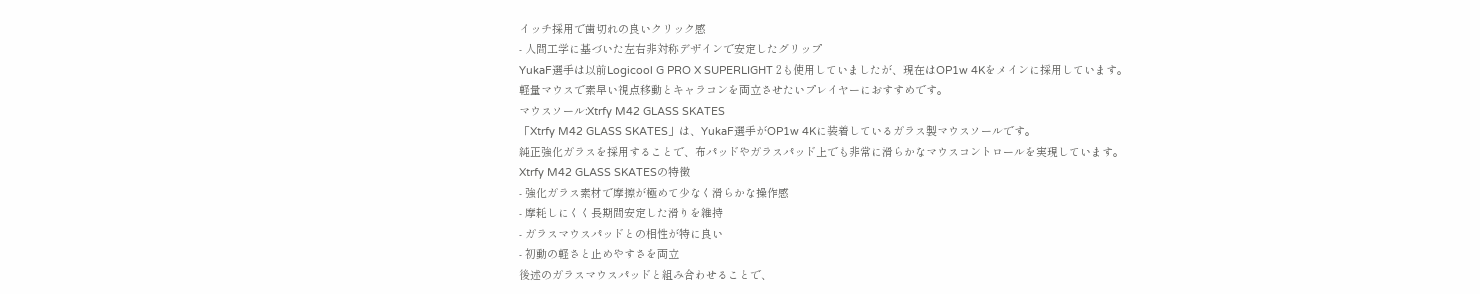イッチ採用で歯切れの良いクリック感
- 人間工学に基づいた左右非対称デザインで安定したグリップ
YukaF選手は以前Logicool G PRO X SUPERLIGHT 2も使用していましたが、現在はOP1w 4Kをメインに採用しています。
軽量マウスで素早い視点移動とキャラコンを両立させたいプレイヤーにおすすめです。
マウスソール:Xtrfy M42 GLASS SKATES
「Xtrfy M42 GLASS SKATES」は、YukaF選手がOP1w 4Kに装着しているガラス製マウスソールです。
純正強化ガラスを採用することで、布パッドやガラスパッド上でも非常に滑らかなマウスコントロールを実現しています。
Xtrfy M42 GLASS SKATESの特徴
- 強化ガラス素材で摩擦が極めて少なく滑らかな操作感
- 摩耗しにくく長期間安定した滑りを維持
- ガラスマウスパッドとの相性が特に良い
- 初動の軽さと止めやすさを両立
後述のガラスマウスパッドと組み合わせることで、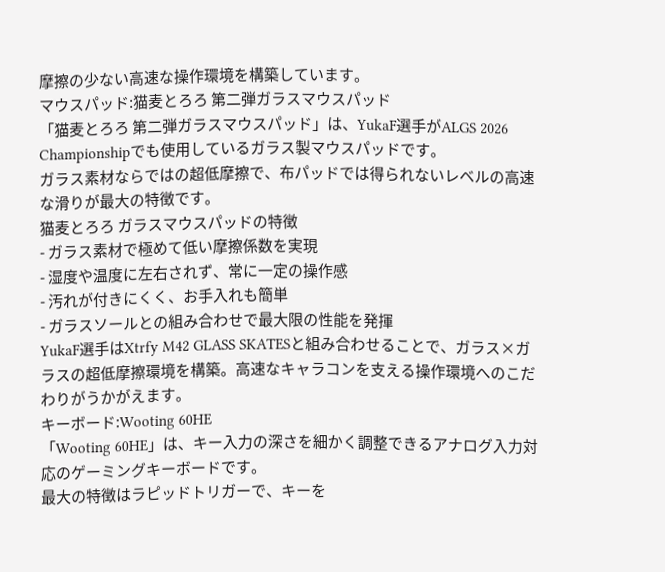摩擦の少ない高速な操作環境を構築しています。
マウスパッド:猫麦とろろ 第二弾ガラスマウスパッド
「猫麦とろろ 第二弾ガラスマウスパッド」は、YukaF選手がALGS 2026 Championshipでも使用しているガラス製マウスパッドです。
ガラス素材ならではの超低摩擦で、布パッドでは得られないレベルの高速な滑りが最大の特徴です。
猫麦とろろ ガラスマウスパッドの特徴
- ガラス素材で極めて低い摩擦係数を実現
- 湿度や温度に左右されず、常に一定の操作感
- 汚れが付きにくく、お手入れも簡単
- ガラスソールとの組み合わせで最大限の性能を発揮
YukaF選手はXtrfy M42 GLASS SKATESと組み合わせることで、ガラス×ガラスの超低摩擦環境を構築。高速なキャラコンを支える操作環境へのこだわりがうかがえます。
キーボード:Wooting 60HE
「Wooting 60HE」は、キー入力の深さを細かく調整できるアナログ入力対応のゲーミングキーボードです。
最大の特徴はラピッドトリガーで、キーを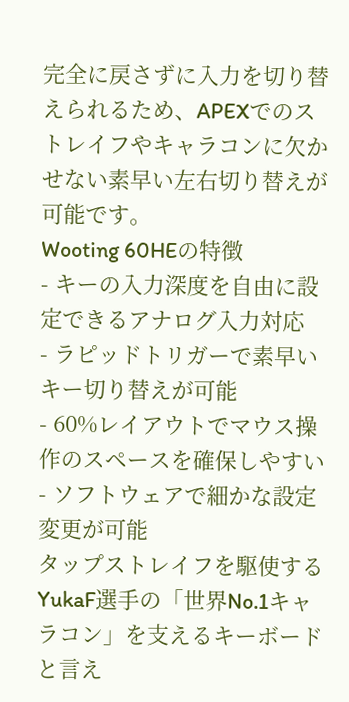完全に戻さずに入力を切り替えられるため、APEXでのストレイフやキャラコンに欠かせない素早い左右切り替えが可能です。
Wooting 60HEの特徴
- キーの入力深度を自由に設定できるアナログ入力対応
- ラピッドトリガーで素早いキー切り替えが可能
- 60%レイアウトでマウス操作のスペースを確保しやすい
- ソフトウェアで細かな設定変更が可能
タップストレイフを駆使するYukaF選手の「世界No.1キャラコン」を支えるキーボードと言え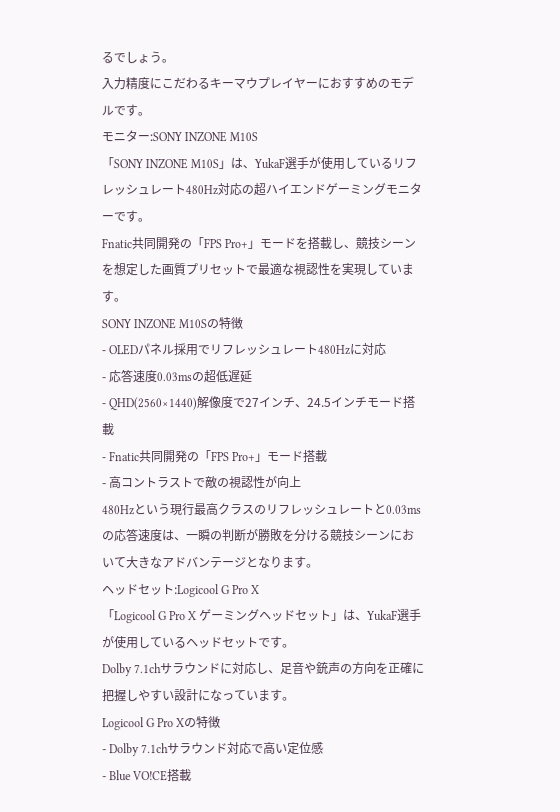るでしょう。
入力精度にこだわるキーマウプレイヤーにおすすめのモデルです。
モニター:SONY INZONE M10S
「SONY INZONE M10S」は、YukaF選手が使用しているリフレッシュレート480Hz対応の超ハイエンドゲーミングモニターです。
Fnatic共同開発の「FPS Pro+」モードを搭載し、競技シーンを想定した画質プリセットで最適な視認性を実現しています。
SONY INZONE M10Sの特徴
- OLEDパネル採用でリフレッシュレート480Hzに対応
- 応答速度0.03msの超低遅延
- QHD(2560×1440)解像度で27インチ、24.5インチモード搭載
- Fnatic共同開発の「FPS Pro+」モード搭載
- 高コントラストで敵の視認性が向上
480Hzという現行最高クラスのリフレッシュレートと0.03msの応答速度は、一瞬の判断が勝敗を分ける競技シーンにおいて大きなアドバンテージとなります。
ヘッドセット:Logicool G Pro X
「Logicool G Pro X ゲーミングヘッドセット」は、YukaF選手が使用しているヘッドセットです。
Dolby 7.1chサラウンドに対応し、足音や銃声の方向を正確に把握しやすい設計になっています。
Logicool G Pro Xの特徴
- Dolby 7.1chサラウンド対応で高い定位感
- Blue VO!CE搭載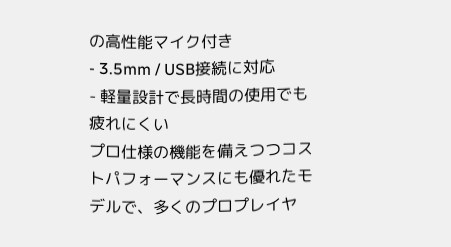の高性能マイク付き
- 3.5mm / USB接続に対応
- 軽量設計で長時間の使用でも疲れにくい
プロ仕様の機能を備えつつコストパフォーマンスにも優れたモデルで、多くのプロプレイヤ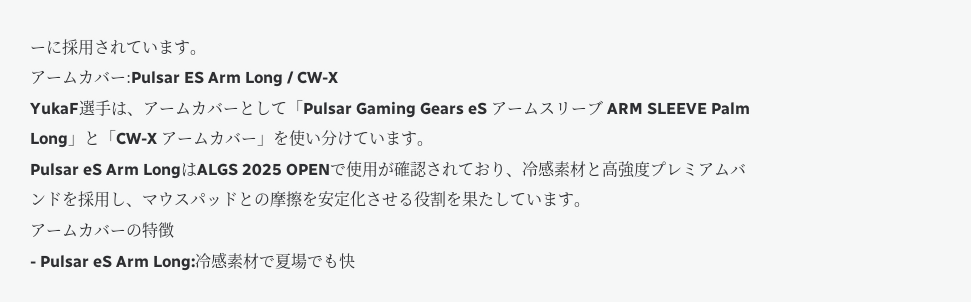ーに採用されています。
アームカバー:Pulsar ES Arm Long / CW-X
YukaF選手は、アームカバーとして「Pulsar Gaming Gears eS アームスリーブ ARM SLEEVE Palm Long」と「CW-X アームカバー」を使い分けています。
Pulsar eS Arm LongはALGS 2025 OPENで使用が確認されており、冷感素材と高強度プレミアムバンドを採用し、マウスパッドとの摩擦を安定化させる役割を果たしています。
アームカバーの特徴
- Pulsar eS Arm Long:冷感素材で夏場でも快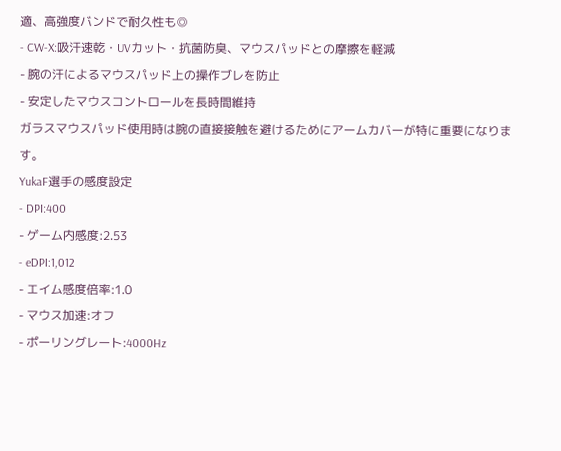適、高強度バンドで耐久性も◎
- CW-X:吸汗速乾・UVカット・抗菌防臭、マウスパッドとの摩擦を軽減
- 腕の汗によるマウスパッド上の操作ブレを防止
- 安定したマウスコントロールを長時間維持
ガラスマウスパッド使用時は腕の直接接触を避けるためにアームカバーが特に重要になります。
YukaF選手の感度設定
- DPI:400
- ゲーム内感度:2.53
- eDPI:1,012
- エイム感度倍率:1.0
- マウス加速:オフ
- ポーリングレート:4000Hz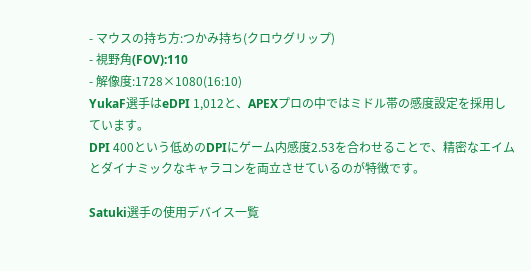- マウスの持ち方:つかみ持ち(クロウグリップ)
- 視野角(FOV):110
- 解像度:1728×1080(16:10)
YukaF選手はeDPI 1,012と、APEXプロの中ではミドル帯の感度設定を採用しています。
DPI 400という低めのDPIにゲーム内感度2.53を合わせることで、精密なエイムとダイナミックなキャラコンを両立させているのが特徴です。

Satuki選手の使用デバイス一覧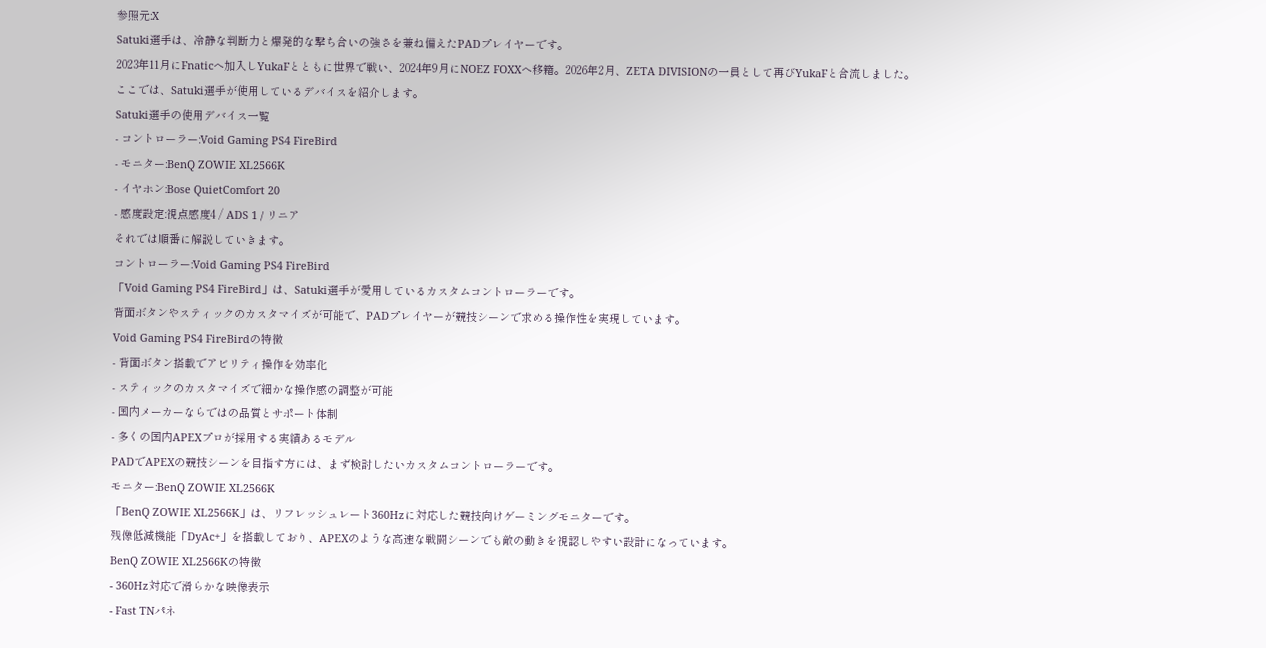参照元:X
Satuki選手は、冷静な判断力と爆発的な撃ち合いの強さを兼ね備えたPADプレイヤーです。
2023年11月にFnaticへ加入しYukaFとともに世界で戦い、2024年9月にNOEZ FOXXへ移籍。2026年2月、ZETA DIVISIONの一員として再びYukaFと合流しました。
ここでは、Satuki選手が使用しているデバイスを紹介します。
Satuki選手の使用デバイス一覧
- コントローラー:Void Gaming PS4 FireBird
- モニター:BenQ ZOWIE XL2566K
- イヤホン:Bose QuietComfort 20
- 感度設定:視点感度4 / ADS 1 / リニア
それでは順番に解説していきます。
コントローラー:Void Gaming PS4 FireBird
「Void Gaming PS4 FireBird」は、Satuki選手が愛用しているカスタムコントローラーです。
背面ボタンやスティックのカスタマイズが可能で、PADプレイヤーが競技シーンで求める操作性を実現しています。
Void Gaming PS4 FireBirdの特徴
- 背面ボタン搭載でアビリティ操作を効率化
- スティックのカスタマイズで細かな操作感の調整が可能
- 国内メーカーならではの品質とサポート体制
- 多くの国内APEXプロが採用する実績あるモデル
PADでAPEXの競技シーンを目指す方には、まず検討したいカスタムコントローラーです。
モニター:BenQ ZOWIE XL2566K
「BenQ ZOWIE XL2566K」は、リフレッシュレート360Hzに対応した競技向けゲーミングモニターです。
残像低減機能「DyAc+」を搭載しており、APEXのような高速な戦闘シーンでも敵の動きを視認しやすい設計になっています。
BenQ ZOWIE XL2566Kの特徴
- 360Hz対応で滑らかな映像表示
- Fast TNパネ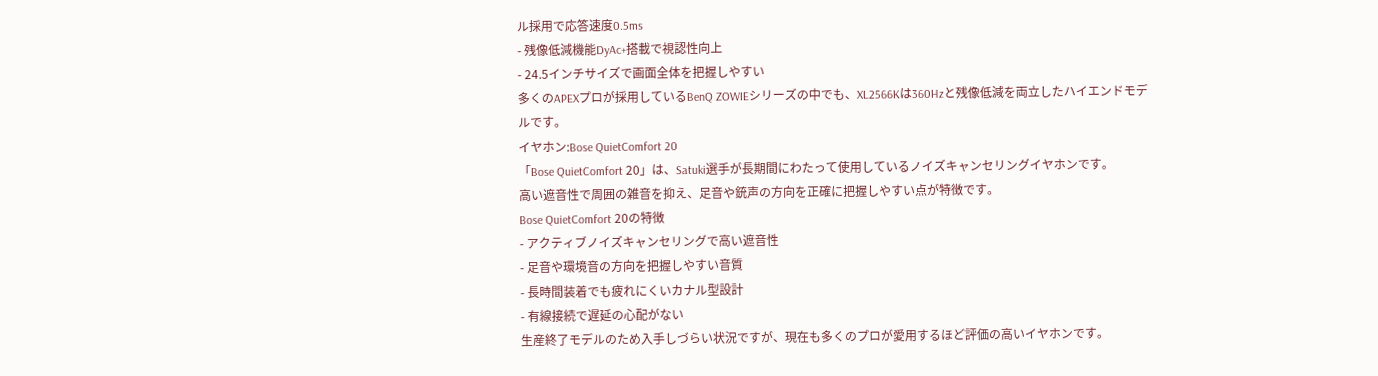ル採用で応答速度0.5ms
- 残像低減機能DyAc+搭載で視認性向上
- 24.5インチサイズで画面全体を把握しやすい
多くのAPEXプロが採用しているBenQ ZOWIEシリーズの中でも、XL2566Kは360Hzと残像低減を両立したハイエンドモデルです。
イヤホン:Bose QuietComfort 20
「Bose QuietComfort 20」は、Satuki選手が長期間にわたって使用しているノイズキャンセリングイヤホンです。
高い遮音性で周囲の雑音を抑え、足音や銃声の方向を正確に把握しやすい点が特徴です。
Bose QuietComfort 20の特徴
- アクティブノイズキャンセリングで高い遮音性
- 足音や環境音の方向を把握しやすい音質
- 長時間装着でも疲れにくいカナル型設計
- 有線接続で遅延の心配がない
生産終了モデルのため入手しづらい状況ですが、現在も多くのプロが愛用するほど評価の高いイヤホンです。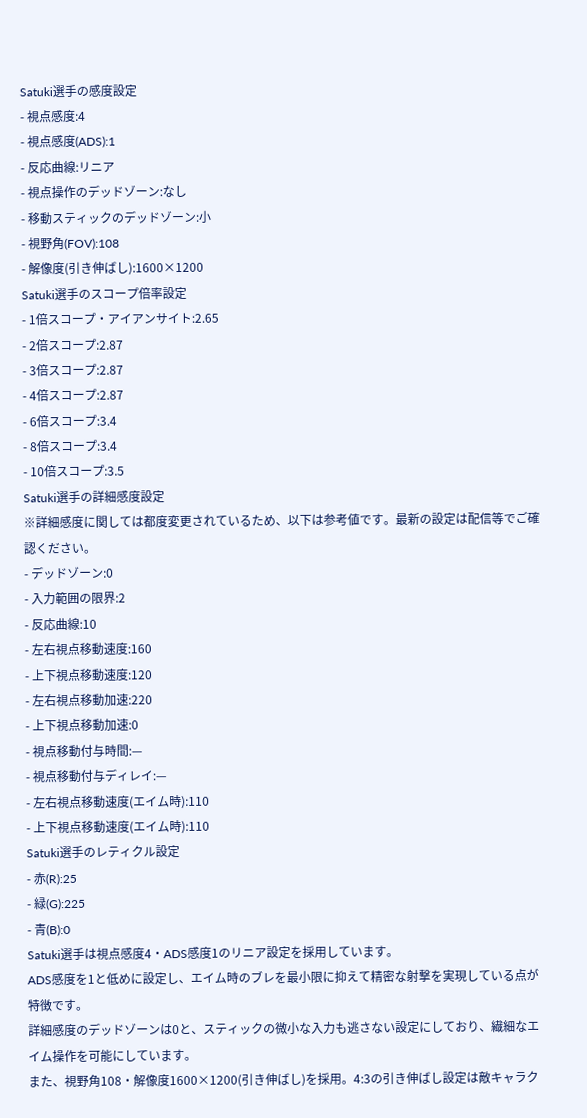Satuki選手の感度設定
- 視点感度:4
- 視点感度(ADS):1
- 反応曲線:リニア
- 視点操作のデッドゾーン:なし
- 移動スティックのデッドゾーン:小
- 視野角(FOV):108
- 解像度(引き伸ばし):1600×1200
Satuki選手のスコープ倍率設定
- 1倍スコープ・アイアンサイト:2.65
- 2倍スコープ:2.87
- 3倍スコープ:2.87
- 4倍スコープ:2.87
- 6倍スコープ:3.4
- 8倍スコープ:3.4
- 10倍スコープ:3.5
Satuki選手の詳細感度設定
※詳細感度に関しては都度変更されているため、以下は参考値です。最新の設定は配信等でご確認ください。
- デッドゾーン:0
- 入力範囲の限界:2
- 反応曲線:10
- 左右視点移動速度:160
- 上下視点移動速度:120
- 左右視点移動加速:220
- 上下視点移動加速:0
- 視点移動付与時間:—
- 視点移動付与ディレイ:—
- 左右視点移動速度(エイム時):110
- 上下視点移動速度(エイム時):110
Satuki選手のレティクル設定
- 赤(R):25
- 緑(G):225
- 青(B):0
Satuki選手は視点感度4・ADS感度1のリニア設定を採用しています。
ADS感度を1と低めに設定し、エイム時のブレを最小限に抑えて精密な射撃を実現している点が特徴です。
詳細感度のデッドゾーンは0と、スティックの微小な入力も逃さない設定にしており、繊細なエイム操作を可能にしています。
また、視野角108・解像度1600×1200(引き伸ばし)を採用。4:3の引き伸ばし設定は敵キャラク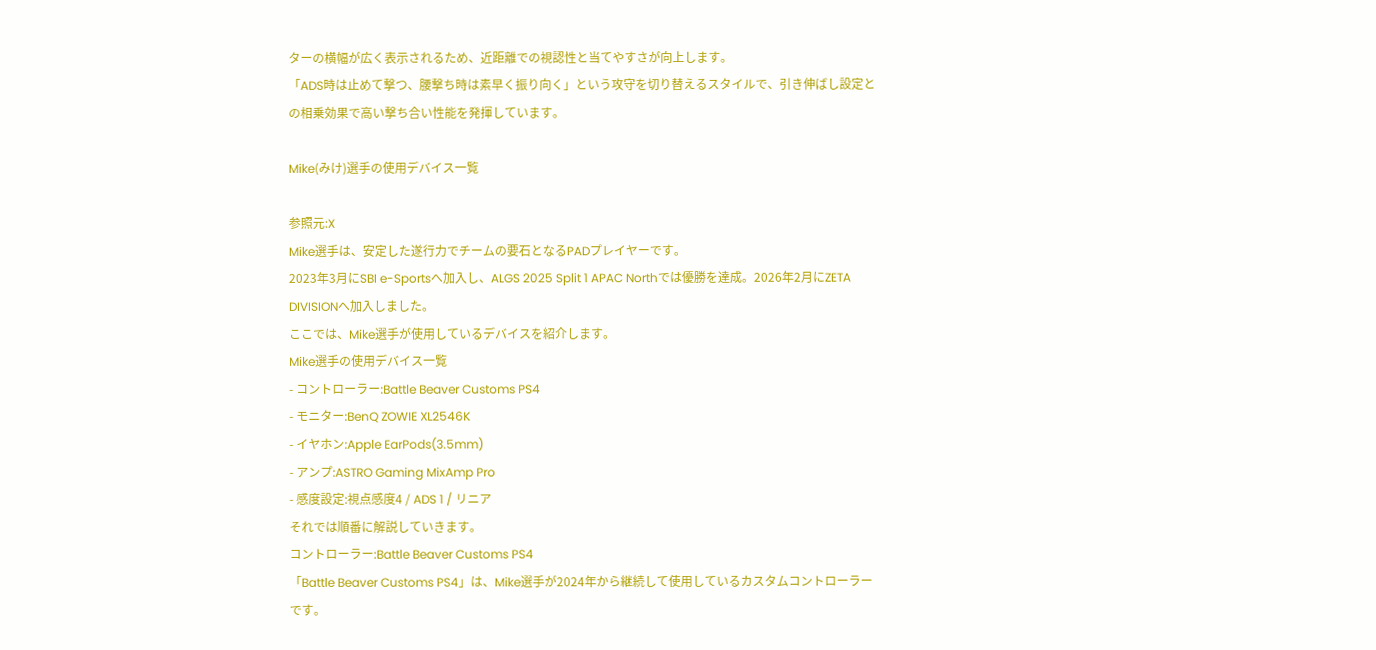ターの横幅が広く表示されるため、近距離での視認性と当てやすさが向上します。
「ADS時は止めて撃つ、腰撃ち時は素早く振り向く」という攻守を切り替えるスタイルで、引き伸ばし設定との相乗効果で高い撃ち合い性能を発揮しています。

Mike(みけ)選手の使用デバイス一覧

参照元:X
Mike選手は、安定した遂行力でチームの要石となるPADプレイヤーです。
2023年3月にSBI e-Sportsへ加入し、ALGS 2025 Split 1 APAC Northでは優勝を達成。2026年2月にZETA DIVISIONへ加入しました。
ここでは、Mike選手が使用しているデバイスを紹介します。
Mike選手の使用デバイス一覧
- コントローラー:Battle Beaver Customs PS4
- モニター:BenQ ZOWIE XL2546K
- イヤホン:Apple EarPods(3.5mm)
- アンプ:ASTRO Gaming MixAmp Pro
- 感度設定:視点感度4 / ADS 1 / リニア
それでは順番に解説していきます。
コントローラー:Battle Beaver Customs PS4
「Battle Beaver Customs PS4」は、Mike選手が2024年から継続して使用しているカスタムコントローラーです。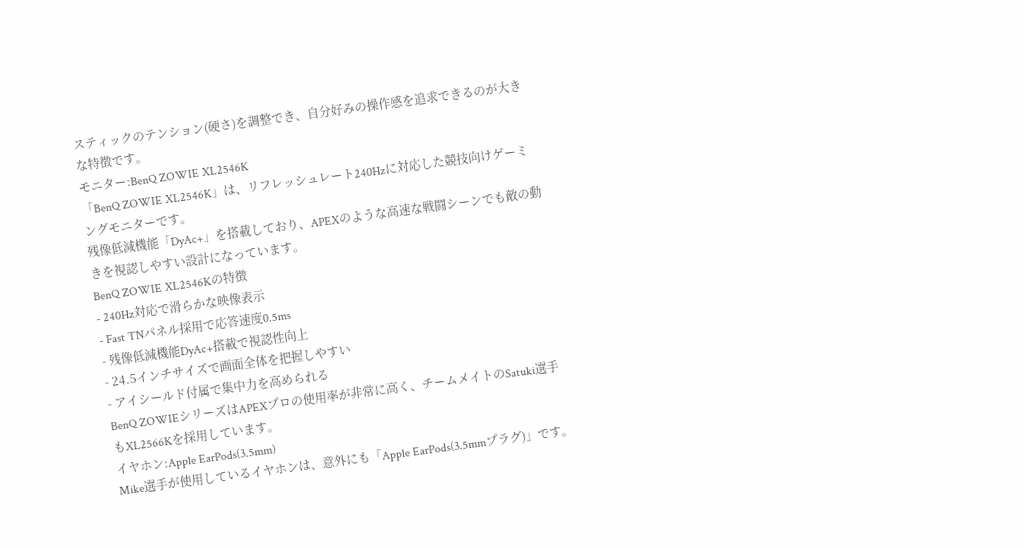スティックのテンション(硬さ)を調整でき、自分好みの操作感を追求できるのが大きな特徴です。
モニター:BenQ ZOWIE XL2546K
「BenQ ZOWIE XL2546K」は、リフレッシュレート240Hzに対応した競技向けゲーミングモニターです。
残像低減機能「DyAc+」を搭載しており、APEXのような高速な戦闘シーンでも敵の動きを視認しやすい設計になっています。
BenQ ZOWIE XL2546Kの特徴
- 240Hz対応で滑らかな映像表示
- Fast TNパネル採用で応答速度0.5ms
- 残像低減機能DyAc+搭載で視認性向上
- 24.5インチサイズで画面全体を把握しやすい
- アイシールド付属で集中力を高められる
BenQ ZOWIEシリーズはAPEXプロの使用率が非常に高く、チームメイトのSatuki選手もXL2566Kを採用しています。
イヤホン:Apple EarPods(3.5mm)
Mike選手が使用しているイヤホンは、意外にも「Apple EarPods(3.5mmプラグ)」です。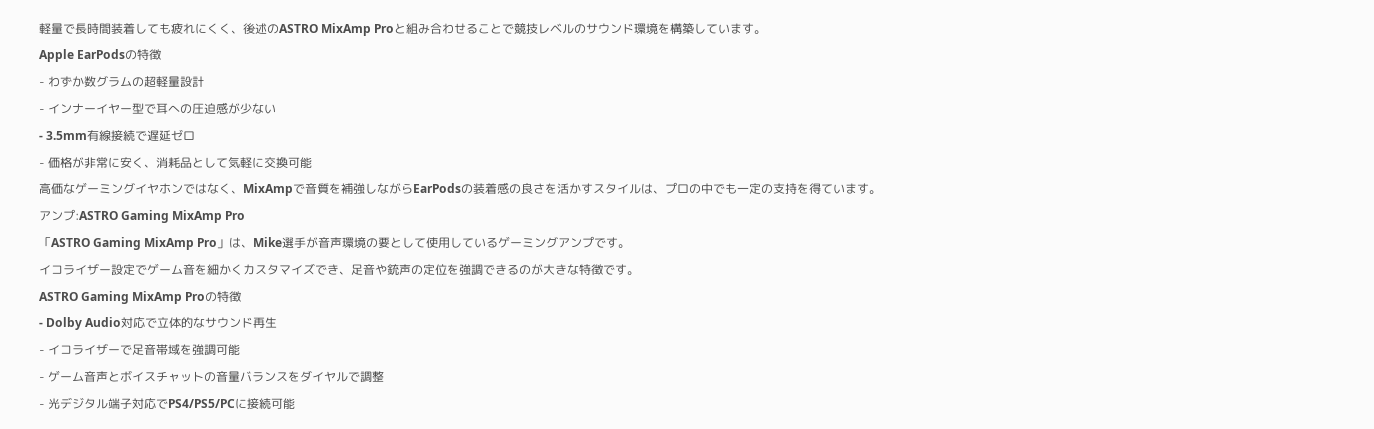軽量で長時間装着しても疲れにくく、後述のASTRO MixAmp Proと組み合わせることで競技レベルのサウンド環境を構築しています。
Apple EarPodsの特徴
- わずか数グラムの超軽量設計
- インナーイヤー型で耳への圧迫感が少ない
- 3.5mm有線接続で遅延ゼロ
- 価格が非常に安く、消耗品として気軽に交換可能
高価なゲーミングイヤホンではなく、MixAmpで音質を補強しながらEarPodsの装着感の良さを活かすスタイルは、プロの中でも一定の支持を得ています。
アンプ:ASTRO Gaming MixAmp Pro
「ASTRO Gaming MixAmp Pro」は、Mike選手が音声環境の要として使用しているゲーミングアンプです。
イコライザー設定でゲーム音を細かくカスタマイズでき、足音や銃声の定位を強調できるのが大きな特徴です。
ASTRO Gaming MixAmp Proの特徴
- Dolby Audio対応で立体的なサウンド再生
- イコライザーで足音帯域を強調可能
- ゲーム音声とボイスチャットの音量バランスをダイヤルで調整
- 光デジタル端子対応でPS4/PS5/PCに接続可能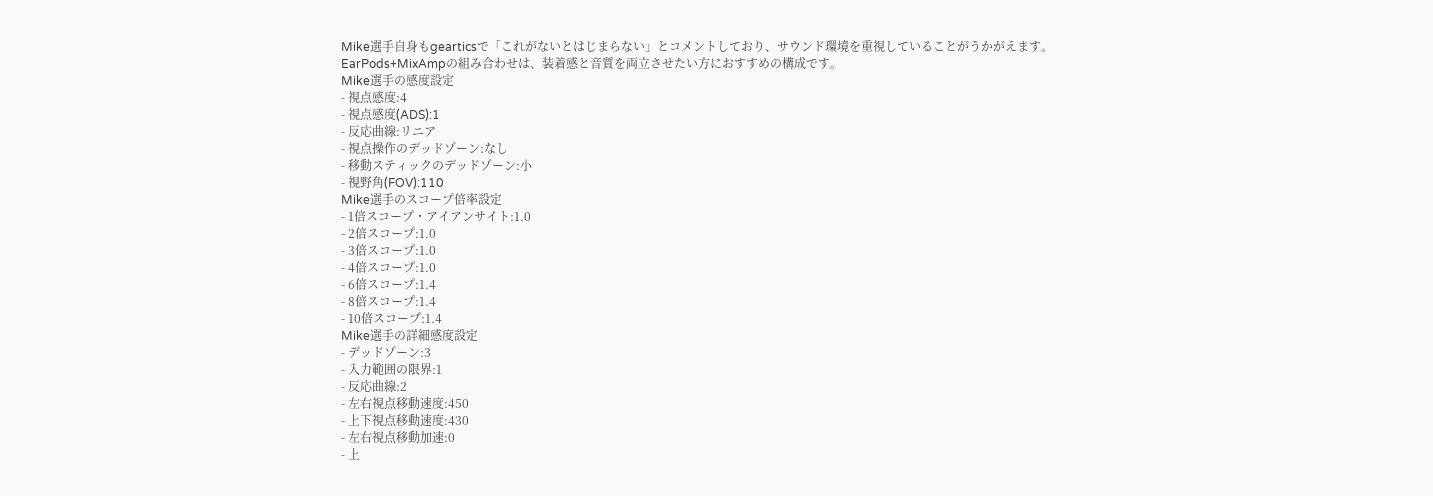Mike選手自身もgearticsで「これがないとはじまらない」とコメントしており、サウンド環境を重視していることがうかがえます。
EarPods+MixAmpの組み合わせは、装着感と音質を両立させたい方におすすめの構成です。
Mike選手の感度設定
- 視点感度:4
- 視点感度(ADS):1
- 反応曲線:リニア
- 視点操作のデッドゾーン:なし
- 移動スティックのデッドゾーン:小
- 視野角(FOV):110
Mike選手のスコープ倍率設定
- 1倍スコープ・アイアンサイト:1.0
- 2倍スコープ:1.0
- 3倍スコープ:1.0
- 4倍スコープ:1.0
- 6倍スコープ:1.4
- 8倍スコープ:1.4
- 10倍スコープ:1.4
Mike選手の詳細感度設定
- デッドゾーン:3
- 入力範囲の限界:1
- 反応曲線:2
- 左右視点移動速度:450
- 上下視点移動速度:430
- 左右視点移動加速:0
- 上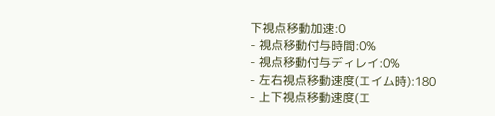下視点移動加速:0
- 視点移動付与時間:0%
- 視点移動付与ディレイ:0%
- 左右視点移動速度(エイム時):180
- 上下視点移動速度(エ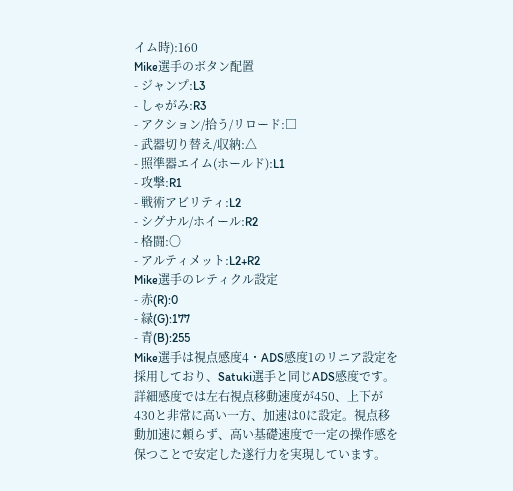イム時):160
Mike選手のボタン配置
- ジャンプ:L3
- しゃがみ:R3
- アクション/拾う/リロード:□
- 武器切り替え/収納:△
- 照準器エイム(ホールド):L1
- 攻撃:R1
- 戦術アビリティ:L2
- シグナル/ホイール:R2
- 格闘:〇
- アルティメット:L2+R2
Mike選手のレティクル設定
- 赤(R):0
- 緑(G):177
- 青(B):255
Mike選手は視点感度4・ADS感度1のリニア設定を採用しており、Satuki選手と同じADS感度です。
詳細感度では左右視点移動速度が450、上下が430と非常に高い一方、加速は0に設定。視点移動加速に頼らず、高い基礎速度で一定の操作感を保つことで安定した遂行力を実現しています。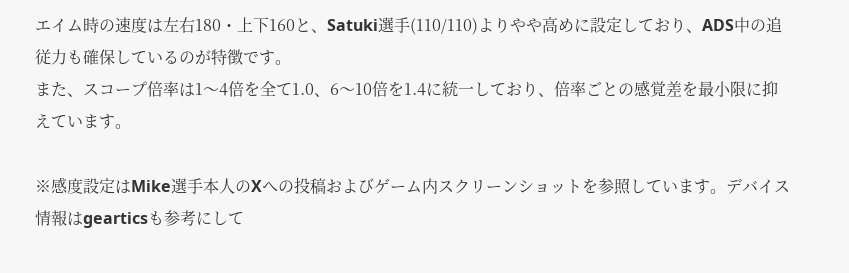エイム時の速度は左右180・上下160と、Satuki選手(110/110)よりやや高めに設定しており、ADS中の追従力も確保しているのが特徴です。
また、スコープ倍率は1〜4倍を全て1.0、6〜10倍を1.4に統一しており、倍率ごとの感覚差を最小限に抑えています。

※感度設定はMike選手本人のXへの投稿およびゲーム内スクリーンショットを参照しています。デバイス情報はgearticsも参考にして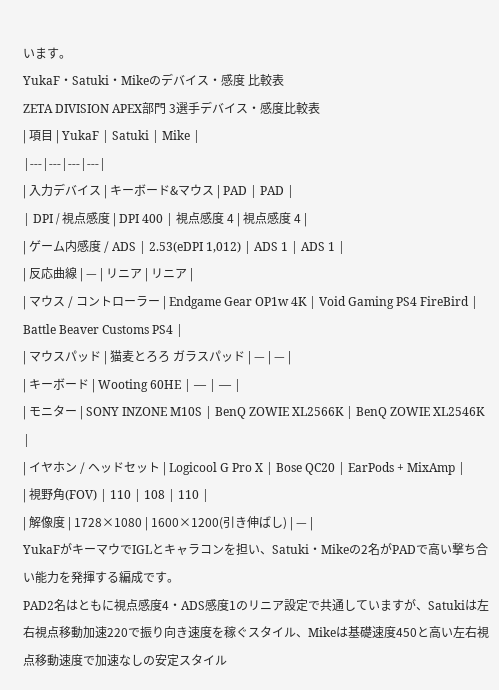います。
YukaF・Satuki・Mikeのデバイス・感度 比較表
ZETA DIVISION APEX部門 3選手デバイス・感度比較表
| 項目 | YukaF | Satuki | Mike |
|---|---|---|---|
| 入力デバイス | キーボード&マウス | PAD | PAD |
| DPI / 視点感度 | DPI 400 | 視点感度 4 | 視点感度 4 |
| ゲーム内感度 / ADS | 2.53(eDPI 1,012) | ADS 1 | ADS 1 |
| 反応曲線 | — | リニア | リニア |
| マウス / コントローラー | Endgame Gear OP1w 4K | Void Gaming PS4 FireBird | Battle Beaver Customs PS4 |
| マウスパッド | 猫麦とろろ ガラスパッド | — | — |
| キーボード | Wooting 60HE | — | — |
| モニター | SONY INZONE M10S | BenQ ZOWIE XL2566K | BenQ ZOWIE XL2546K |
| イヤホン / ヘッドセット | Logicool G Pro X | Bose QC20 | EarPods + MixAmp |
| 視野角(FOV) | 110 | 108 | 110 |
| 解像度 | 1728×1080 | 1600×1200(引き伸ばし) | — |
YukaFがキーマウでIGLとキャラコンを担い、Satuki・Mikeの2名がPADで高い撃ち合い能力を発揮する編成です。
PAD2名はともに視点感度4・ADS感度1のリニア設定で共通していますが、Satukiは左右視点移動加速220で振り向き速度を稼ぐスタイル、Mikeは基礎速度450と高い左右視点移動速度で加速なしの安定スタイル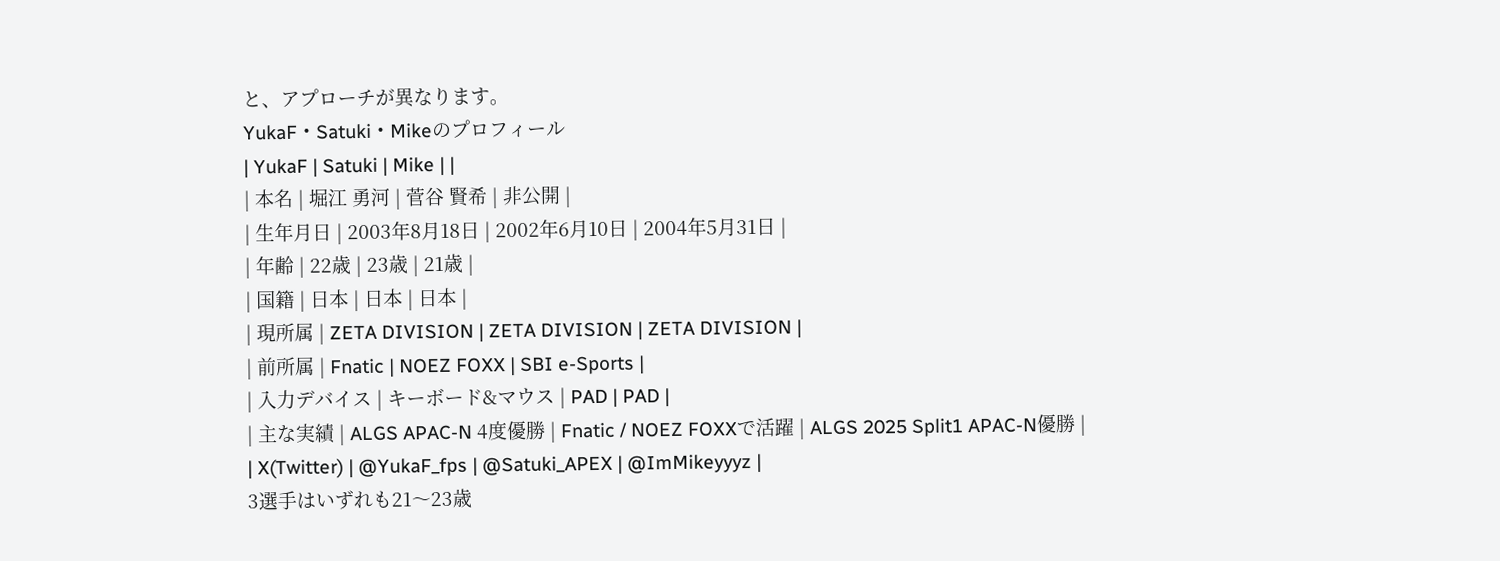と、アプローチが異なります。
YukaF・Satuki・Mikeのプロフィール
| YukaF | Satuki | Mike | |
| 本名 | 堀江 勇河 | 菅谷 賢希 | 非公開 |
| 生年月日 | 2003年8月18日 | 2002年6月10日 | 2004年5月31日 |
| 年齢 | 22歳 | 23歳 | 21歳 |
| 国籍 | 日本 | 日本 | 日本 |
| 現所属 | ZETA DIVISION | ZETA DIVISION | ZETA DIVISION |
| 前所属 | Fnatic | NOEZ FOXX | SBI e-Sports |
| 入力デバイス | キーボード&マウス | PAD | PAD |
| 主な実績 | ALGS APAC-N 4度優勝 | Fnatic / NOEZ FOXXで活躍 | ALGS 2025 Split1 APAC-N優勝 |
| X(Twitter) | @YukaF_fps | @Satuki_APEX | @ImMikeyyyz |
3選手はいずれも21〜23歳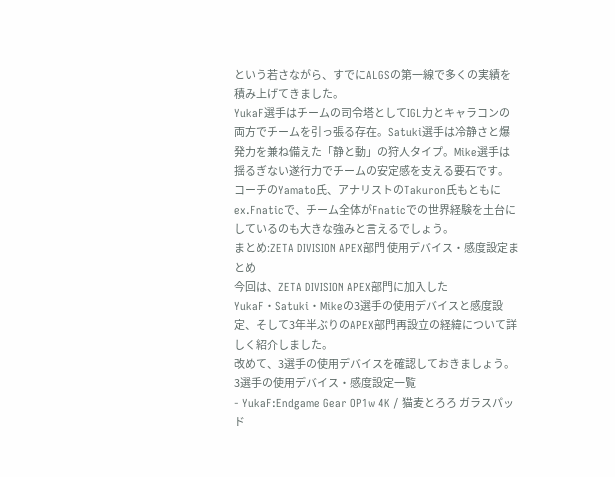という若さながら、すでにALGSの第一線で多くの実績を積み上げてきました。
YukaF選手はチームの司令塔としてIGL力とキャラコンの両方でチームを引っ張る存在。Satuki選手は冷静さと爆発力を兼ね備えた「静と動」の狩人タイプ。Mike選手は揺るぎない遂行力でチームの安定感を支える要石です。
コーチのYamato氏、アナリストのTakuron氏もともにex.Fnaticで、チーム全体がFnaticでの世界経験を土台にしているのも大きな強みと言えるでしょう。
まとめ:ZETA DIVISION APEX部門 使用デバイス・感度設定まとめ
今回は、ZETA DIVISION APEX部門に加入したYukaF・Satuki・Mikeの3選手の使用デバイスと感度設定、そして3年半ぶりのAPEX部門再設立の経緯について詳しく紹介しました。
改めて、3選手の使用デバイスを確認しておきましょう。
3選手の使用デバイス・感度設定一覧
- YukaF:Endgame Gear OP1w 4K / 猫麦とろろ ガラスパッド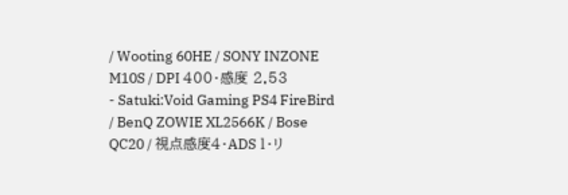/ Wooting 60HE / SONY INZONE M10S / DPI 400・感度 2.53
- Satuki:Void Gaming PS4 FireBird / BenQ ZOWIE XL2566K / Bose QC20 / 視点感度4・ADS 1・リ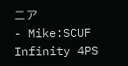ニア
- Mike:SCUF Infinity 4PS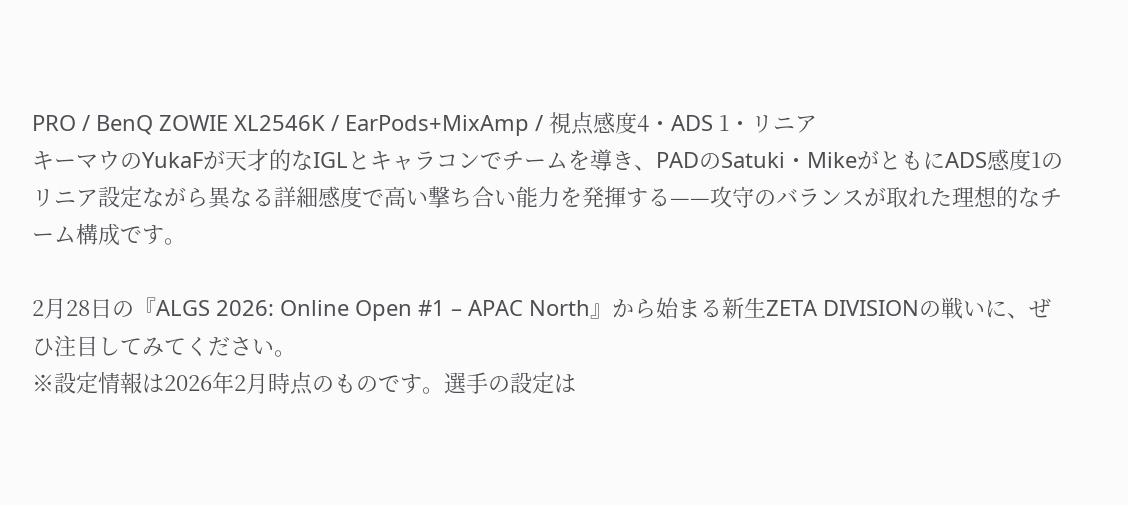PRO / BenQ ZOWIE XL2546K / EarPods+MixAmp / 視点感度4・ADS 1・リニア
キーマウのYukaFが天才的なIGLとキャラコンでチームを導き、PADのSatuki・MikeがともにADS感度1のリニア設定ながら異なる詳細感度で高い撃ち合い能力を発揮する——攻守のバランスが取れた理想的なチーム構成です。

2月28日の『ALGS 2026: Online Open #1 – APAC North』から始まる新生ZETA DIVISIONの戦いに、ぜひ注目してみてください。
※設定情報は2026年2月時点のものです。選手の設定は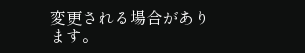変更される場合があります。